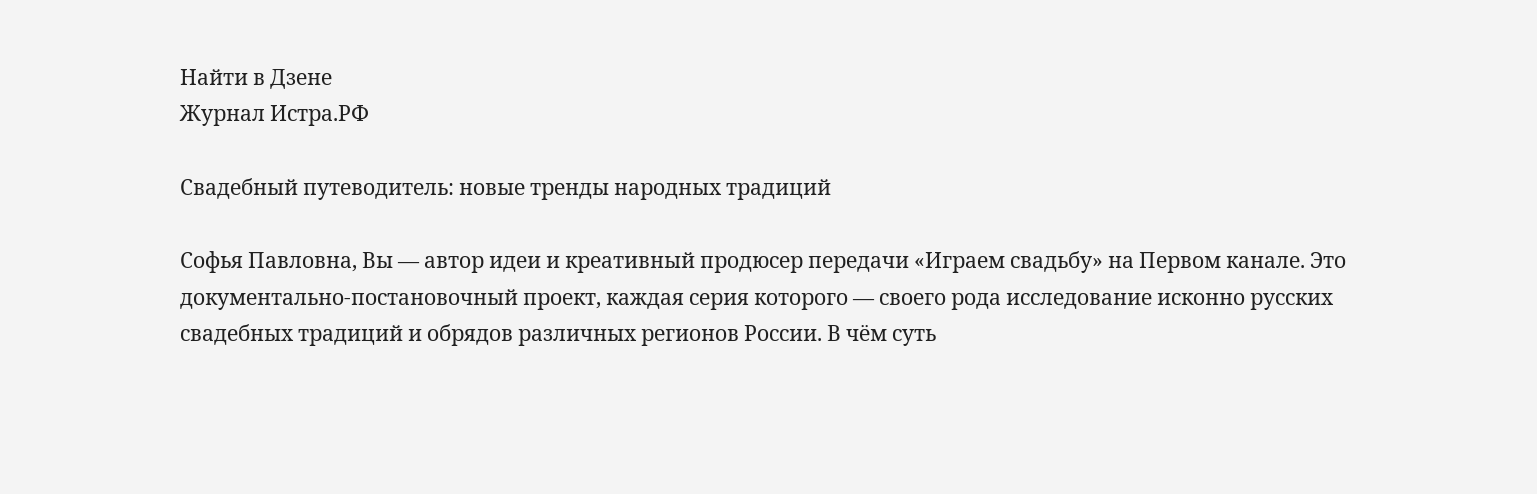Найти в Дзене
Журнал Истра.РФ

Свадебный путеводитель: новые тренды народных традиций

Софья Павловна, Вы — автор идеи и креативный продюсер передачи «Играем свадьбу» на Первом канале. Это документально-постановочный проект, каждая серия которого — своего рода исследование исконно русских свадебных традиций и обрядов различных регионов России. В чём суть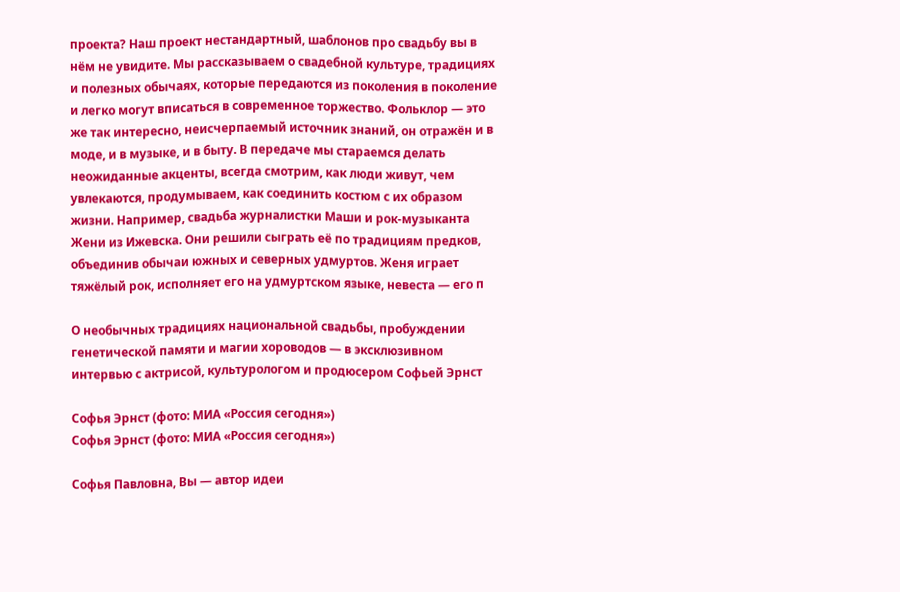проекта? Наш проект нестандартный, шаблонов про свадьбу вы в нём не увидите. Мы рассказываем о свадебной культуре, традициях и полезных обычаях, которые передаются из поколения в поколение и легко могут вписаться в современное торжество. Фольклор — это же так интересно, неисчерпаемый источник знаний, он отражён и в моде, и в музыке, и в быту. В передаче мы стараемся делать неожиданные акценты, всегда смотрим, как люди живут, чем увлекаются, продумываем, как соединить костюм с их образом жизни. Например, свадьба журналистки Маши и рок-музыканта Жени из Ижевска. Они решили сыграть её по традициям предков, объединив обычаи южных и северных удмуртов. Женя играет тяжёлый рок, исполняет его на удмуртском языке, невеста — его п

О необычных традициях национальной свадьбы, пробуждении генетической памяти и магии хороводов — в эксклюзивном интервью с актрисой, культурологом и продюсером Софьей Эрнст

Софья Эрнст (фото: МИА «Россия сегодня»)
Софья Эрнст (фото: МИА «Россия сегодня»)

Софья Павловна, Вы — автор идеи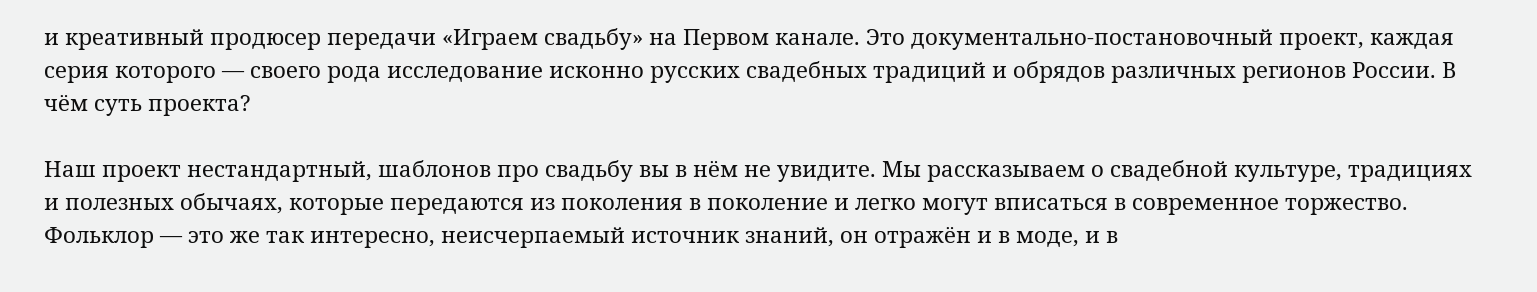и креативный продюсер передачи «Играем свадьбу» на Первом канале. Это документально-постановочный проект, каждая серия которого — своего рода исследование исконно русских свадебных традиций и обрядов различных регионов России. В чём суть проекта?

Наш проект нестандартный, шаблонов про свадьбу вы в нём не увидите. Мы рассказываем о свадебной культуре, традициях и полезных обычаях, которые передаются из поколения в поколение и легко могут вписаться в современное торжество. Фольклор — это же так интересно, неисчерпаемый источник знаний, он отражён и в моде, и в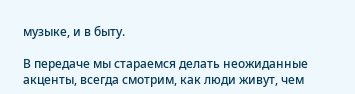музыке, и в быту.

В передаче мы стараемся делать неожиданные акценты, всегда смотрим, как люди живут, чем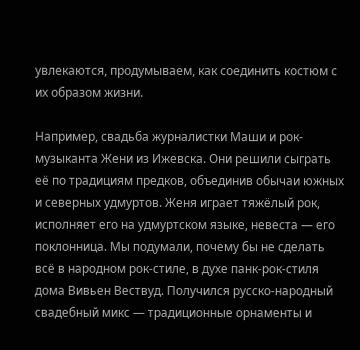увлекаются, продумываем, как соединить костюм с их образом жизни.

Например, свадьба журналистки Маши и рок-музыканта Жени из Ижевска. Они решили сыграть её по традициям предков, объединив обычаи южных и северных удмуртов. Женя играет тяжёлый рок, исполняет его на удмуртском языке, невеста — его поклонница. Мы подумали, почему бы не сделать всё в народном рок-стиле, в духе панк-рок-стиля дома Вивьен Вествуд. Получился русско-народный свадебный микс — традиционные орнаменты и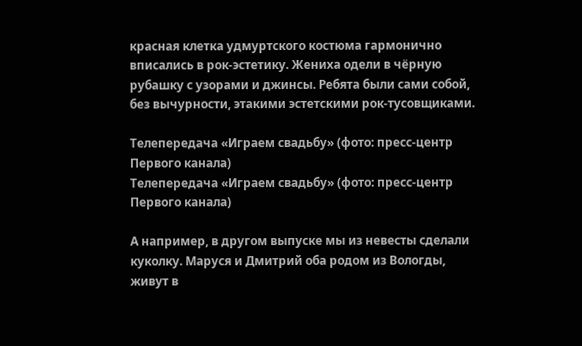красная клетка удмуртского костюма гармонично вписались в рок-эстетику. Жениха одели в чёрную рубашку с узорами и джинсы. Ребята были сами собой, без вычурности, этакими эстетскими рок-тусовщиками.

Телепередача «Играем свадьбу» (фото: пресс-центр Первого канала)
Телепередача «Играем свадьбу» (фото: пресс-центр Первого канала)

А например, в другом выпуске мы из невесты сделали куколку. Маруся и Дмитрий оба родом из Вологды, живут в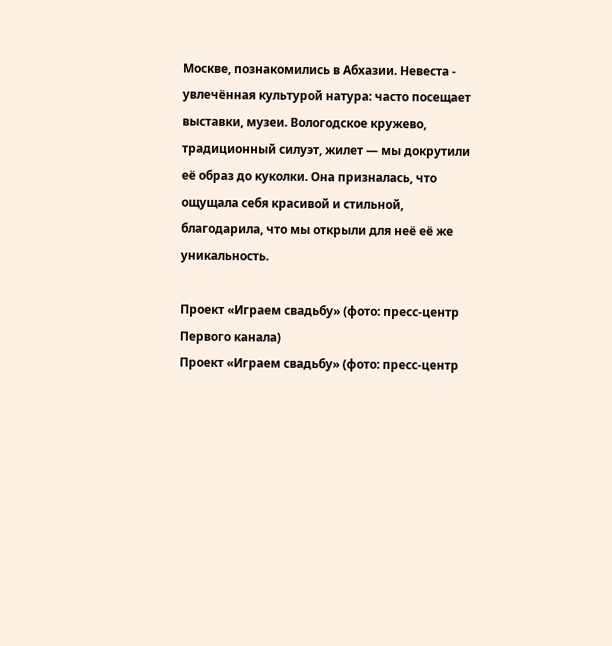Москве, познакомились в Абхазии. Невеста - увлечённая культурой натура: часто посещает выставки, музеи. Вологодское кружево, традиционный силуэт, жилет — мы докрутили её образ до куколки. Она призналась, что ощущала себя красивой и стильной, благодарила, что мы открыли для неё её же уникальность.

Проект «Играем свадьбу» (фото: пресс-центр Первого канала)
Проект «Играем свадьбу» (фото: пресс-центр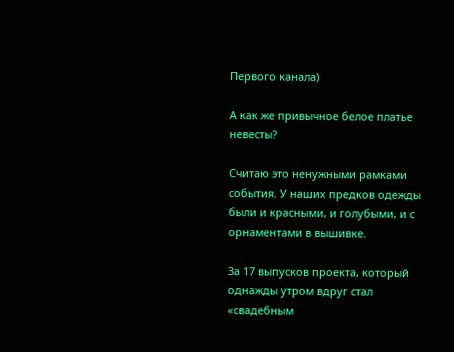Первого канала)

А как же привычное белое платье невесты?

Считаю это ненужными рамками события. У наших предков одежды были и красными, и голубыми, и с орнаментами в вышивке.

За 17 выпусков проекта, который однажды утром вдруг стал «свадебным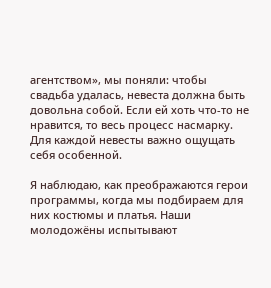агентством», мы поняли: чтобы свадьба удалась, невеста должна быть довольна собой. Если ей хоть что-то не нравится, то весь процесс насмарку. Для каждой невесты важно ощущать себя особенной.

Я наблюдаю, как преображаются герои программы, когда мы подбираем для них костюмы и платья. Наши молодожёны испытывают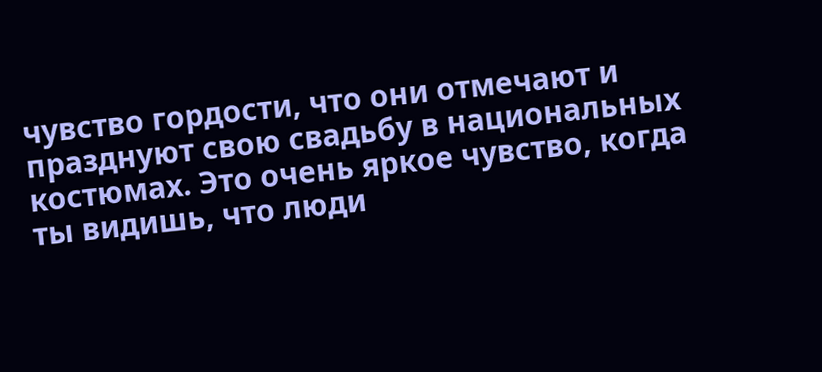чувство гордости, что они отмечают и празднуют свою свадьбу в национальных костюмах. Это очень яркое чувство, когда ты видишь, что люди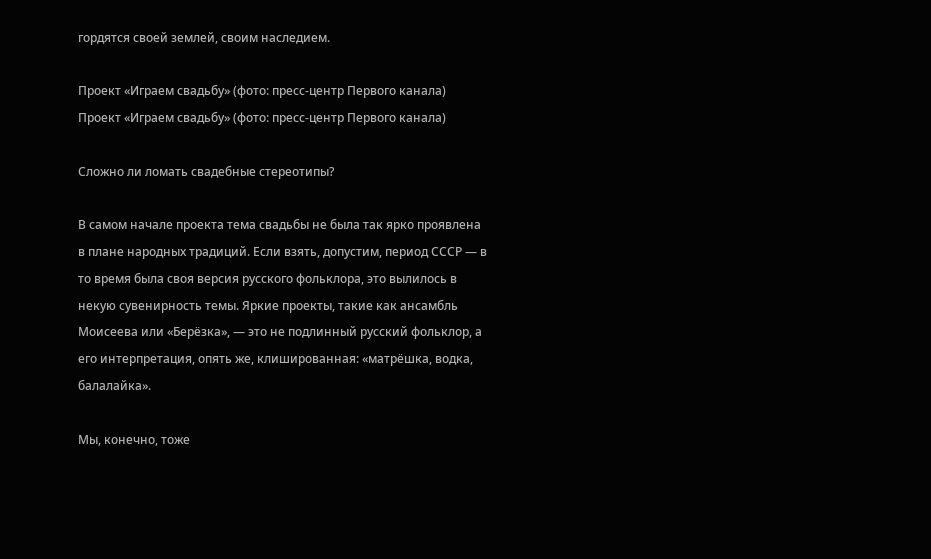гордятся своей землей, своим наследием.

Проект «Играем свадьбу» (фото: пресс-центр Первого канала)
Проект «Играем свадьбу» (фото: пресс-центр Первого канала)

Сложно ли ломать свадебные стереотипы?

В самом начале проекта тема свадьбы не была так ярко проявлена в плане народных традиций. Если взять, допустим, период СССР — в то время была своя версия русского фольклора, это вылилось в некую сувенирность темы. Яркие проекты, такие как ансамбль Моисеева или «Берёзка», — это не подлинный русский фольклор, а его интерпретация, опять же, клишированная: «матрёшка, водка, балалайка».

Мы, конечно, тоже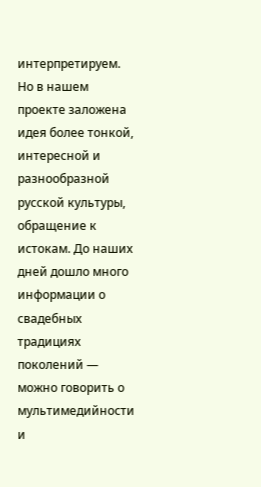интерпретируем. Но в нашем проекте заложена идея более тонкой, интересной и разнообразной русской культуры, обращение к истокам. До наших дней дошло много информации о свадебных традициях поколений — можно говорить о мультимедийности и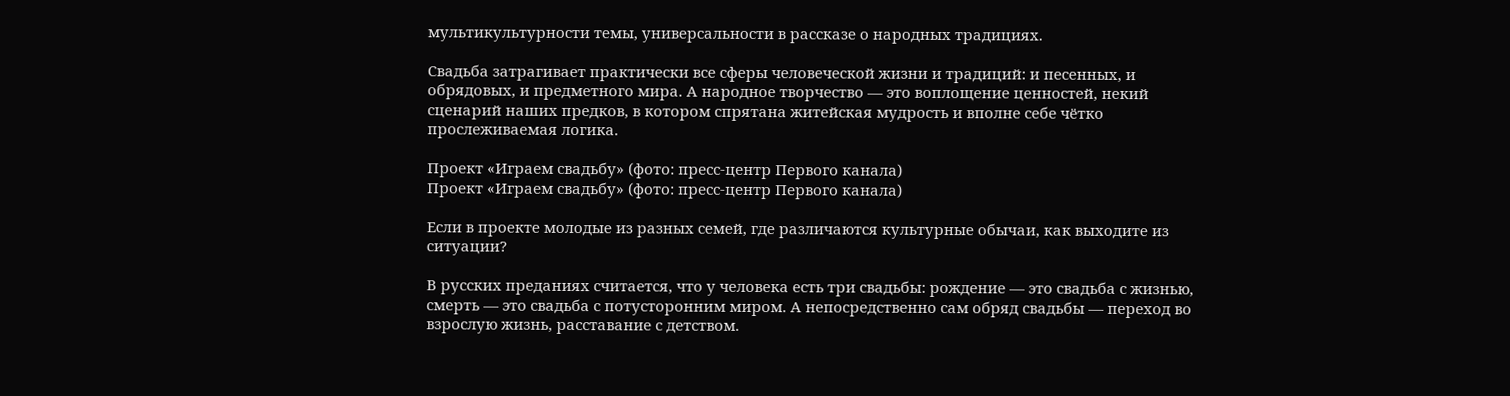мультикультурности темы, универсальности в рассказе о народных традициях.

Свадьба затрагивает практически все сферы человеческой жизни и традиций: и песенных, и обрядовых, и предметного мира. А народное творчество — это воплощение ценностей, некий сценарий наших предков, в котором спрятана житейская мудрость и вполне себе чётко прослеживаемая логика.

Проект «Играем свадьбу» (фото: пресс-центр Первого канала)
Проект «Играем свадьбу» (фото: пресс-центр Первого канала)

Если в проекте молодые из разных семей, где различаются культурные обычаи, как выходите из ситуации?

В русских преданиях считается, что у человека есть три свадьбы: рождение — это свадьба с жизнью, смерть — это свадьба с потусторонним миром. А непосредственно сам обряд свадьбы — переход во взрослую жизнь, расставание с детством.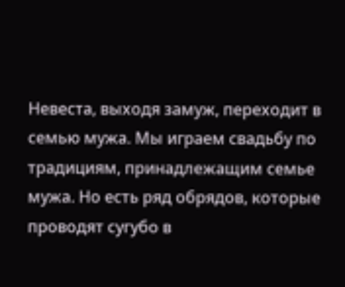Невеста, выходя замуж, переходит в семью мужа. Мы играем свадьбу по традициям, принадлежащим семье мужа. Но есть ряд обрядов, которые проводят сугубо в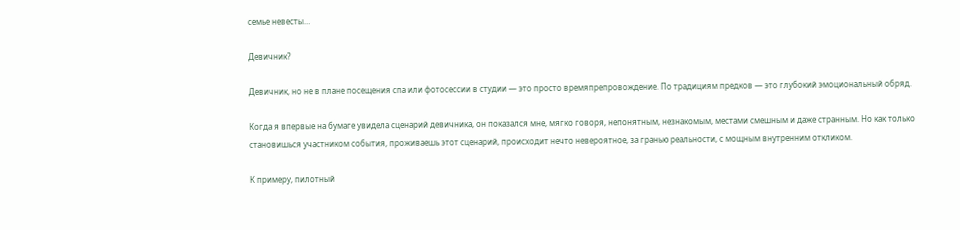семье невесты…

Девичник?

Девичник, но не в плане посещения спа или фотосессии в студии — это просто времяпрепровождение. По традициям предков — это глубокий эмоциональный обряд.

Когда я впервые на бумаге увидела сценарий девичника, он показался мне, мягко говоря, непонятным, незнакомым, местами смешным и даже странным. Но как только становишься участником события, проживаешь этот сценарий, происходит нечто невероятное, за гранью реальности, с мощным внутренним откликом.

К примеру, пилотный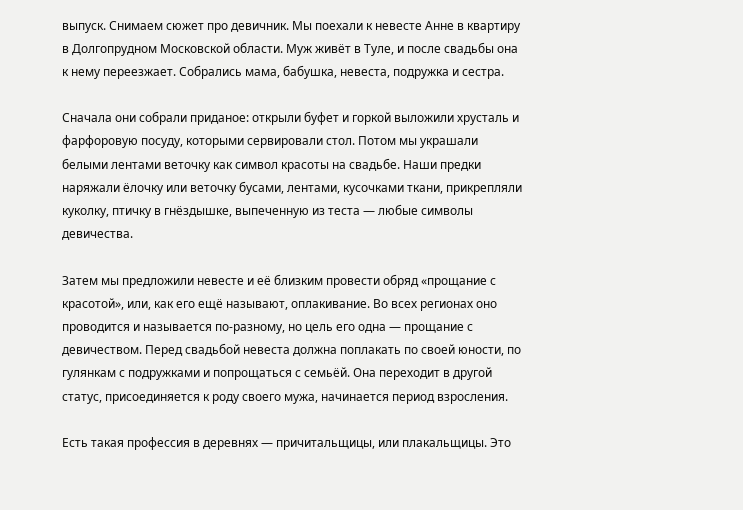выпуск. Снимаем сюжет про девичник. Мы поехали к невесте Анне в квартиру в Долгопрудном Московской области. Муж живёт в Туле, и после свадьбы она к нему переезжает. Собрались мама, бабушка, невеста, подружка и сестра.

Сначала они собрали приданое: открыли буфет и горкой выложили хрусталь и фарфоровую посуду, которыми сервировали стол. Потом мы украшали белыми лентами веточку как символ красоты на свадьбе. Наши предки наряжали ёлочку или веточку бусами, лентами, кусочками ткани, прикрепляли куколку, птичку в гнёздышке, выпеченную из теста — любые символы девичества.

Затем мы предложили невесте и её близким провести обряд «прощание с красотой», или, как его ещё называют, оплакивание. Во всех регионах оно проводится и называется по-разному, но цель его одна — прощание с девичеством. Перед свадьбой невеста должна поплакать по своей юности, по гулянкам с подружками и попрощаться с семьёй. Она переходит в другой статус, присоединяется к роду своего мужа, начинается период взросления.

Есть такая профессия в деревнях — причитальщицы, или плакальщицы. Это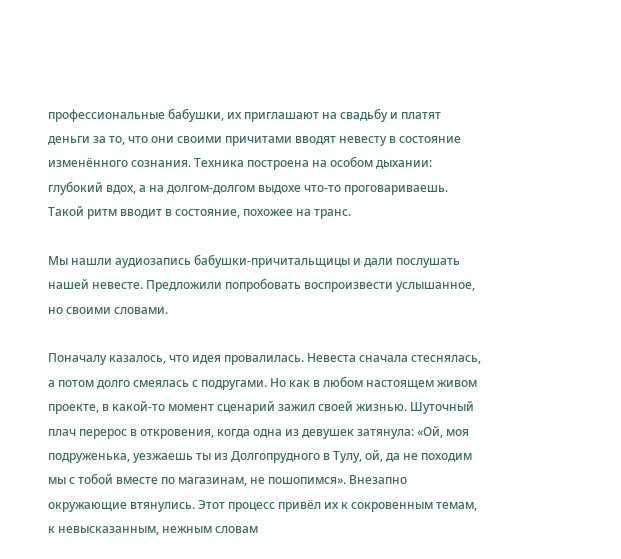профессиональные бабушки, их приглашают на свадьбу и платят деньги за то, что они своими причитами вводят невесту в состояние изменённого сознания. Техника построена на особом дыхании: глубокий вдох, а на долгом-долгом выдохе что-то проговариваешь. Такой ритм вводит в состояние, похожее на транс.

Мы нашли аудиозапись бабушки-причитальщицы и дали послушать нашей невесте. Предложили попробовать воспроизвести услышанное, но своими словами.

Поначалу казалось, что идея провалилась. Невеста сначала стеснялась, а потом долго смеялась с подругами. Но как в любом настоящем живом проекте, в какой-то момент сценарий зажил своей жизнью. Шуточный плач перерос в откровения, когда одна из девушек затянула: «Ой, моя подруженька, уезжаешь ты из Долгопрудного в Тулу, ой, да не походим мы с тобой вместе по магазинам, не пошопимся». Внезапно окружающие втянулись. Этот процесс привёл их к сокровенным темам, к невысказанным, нежным словам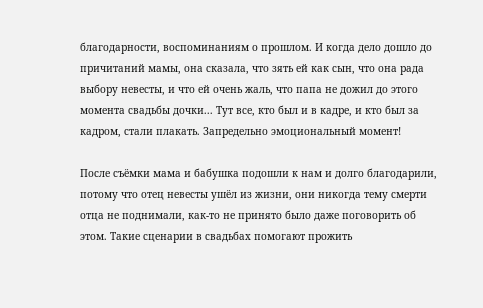благодарности, воспоминаниям о прошлом. И когда дело дошло до причитаний мамы, она сказала, что зять ей как сын, что она рада выбору невесты, и что ей очень жаль, что папа не дожил до этого момента свадьбы дочки... Тут все, кто был и в кадре, и кто был за кадром, стали плакать. Запредельно эмоциональный момент!

После съёмки мама и бабушка подошли к нам и долго благодарили, потому что отец невесты ушёл из жизни, они никогда тему смерти отца не поднимали, как-то не принято было даже поговорить об этом. Такие сценарии в свадьбах помогают прожить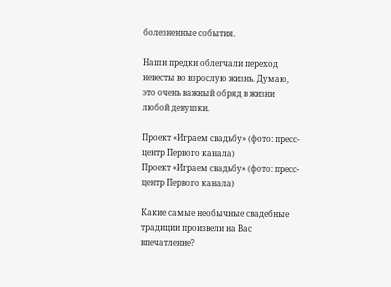болезненные события.

Наши предки облегчали переход невесты во взрослую жизнь. Думаю, это очень важный обряд в жизни любой девушки.

Проект «Играем свадьбу» (фото: пресс-центр Первого канала)
Проект «Играем свадьбу» (фото: пресс-центр Первого канала)

Какие самые необычные свадебные традиции произвели на Вас впечатление?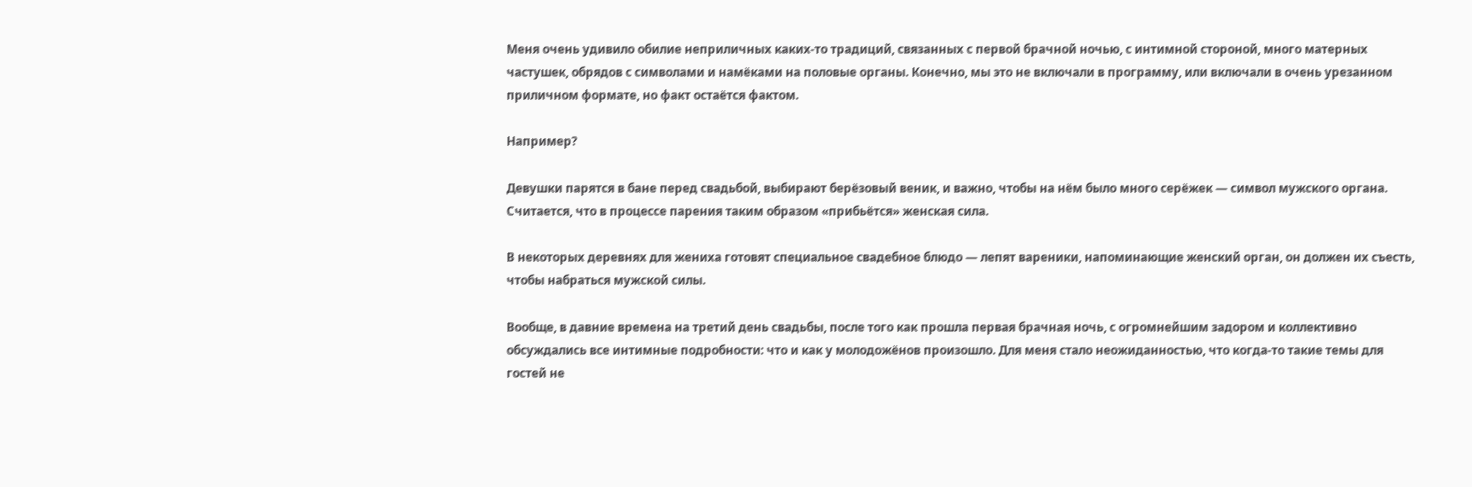Меня очень удивило обилие неприличных каких-то традиций, связанных с первой брачной ночью, с интимной стороной, много матерных частушек, обрядов с символами и намёками на половые органы. Конечно, мы это не включали в программу, или включали в очень урезанном приличном формате, но факт остаётся фактом.

Например?

Девушки парятся в бане перед свадьбой, выбирают берёзовый веник, и важно, чтобы на нём было много серёжек — символ мужского органа. Считается, что в процессе парения таким образом «прибьётся» женская сила.

В некоторых деревнях для жениха готовят специальное свадебное блюдо — лепят вареники, напоминающие женский орган, он должен их съесть, чтобы набраться мужской силы.

Вообще, в давние времена на третий день свадьбы, после того как прошла первая брачная ночь, с огромнейшим задором и коллективно обсуждались все интимные подробности: что и как у молодожёнов произошло. Для меня стало неожиданностью, что когда-то такие темы для гостей не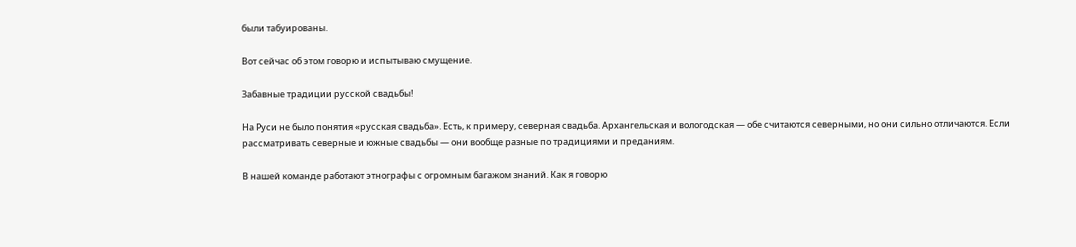были табуированы.

Вот сейчас об этом говорю и испытываю смущение.

Забавные традиции русской свадьбы!

На Руси не было понятия «русская свадьба». Есть, к примеру, северная свадьба. Архангельская и вологодская — обе считаются северными, но они сильно отличаются. Если рассматривать северные и южные свадьбы — они вообще разные по традициями и преданиям.

В нашей команде работают этнографы с огромным багажом знаний. Как я говорю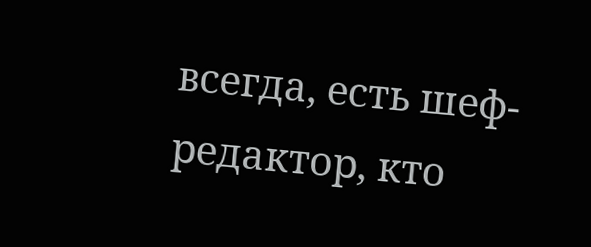всегда, есть шеф-редактор, кто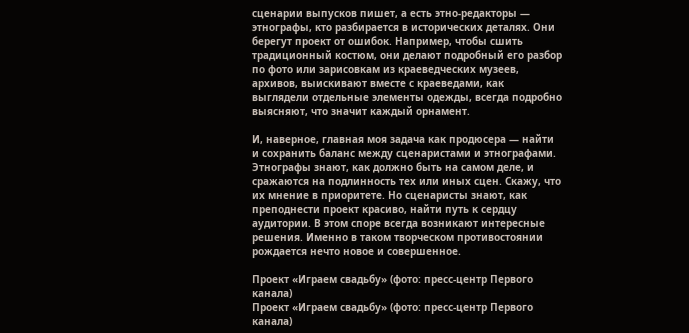сценарии выпусков пишет, а есть этно-редакторы — этнографы, кто разбирается в исторических деталях. Они берегут проект от ошибок. Например, чтобы сшить традиционный костюм, они делают подробный его разбор по фото или зарисовкам из краеведческих музеев, архивов, выискивают вместе с краеведами, как выглядели отдельные элементы одежды, всегда подробно выясняют, что значит каждый орнамент.

И, наверное, главная моя задача как продюсера — найти и сохранить баланс между сценаристами и этнографами. Этнографы знают, как должно быть на самом деле, и сражаются на подлинность тех или иных сцен. Скажу, что их мнение в приоритете. Но сценаристы знают, как преподнести проект красиво, найти путь к сердцу аудитории. В этом споре всегда возникают интересные решения. Именно в таком творческом противостоянии рождается нечто новое и совершенное.

Проект «Играем свадьбу» (фото: пресс-центр Первого канала)
Проект «Играем свадьбу» (фото: пресс-центр Первого канала)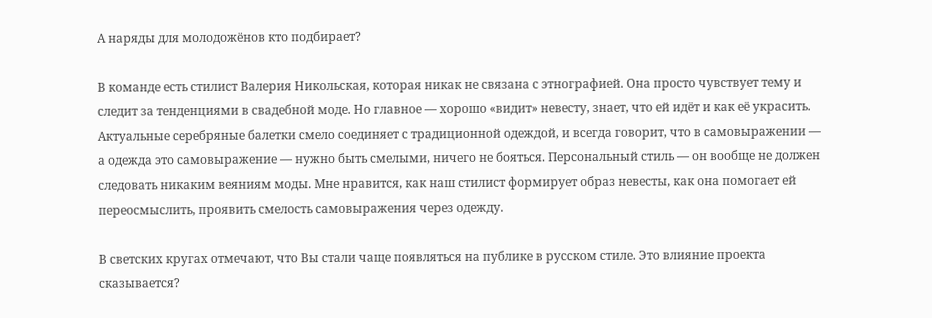А наряды для молодожёнов кто подбирает?

В команде есть стилист Валерия Никольская, которая никак не связана с этнографией. Она просто чувствует тему и следит за тенденциями в свадебной моде. Но главное — хорошо «видит» невесту, знает, что ей идёт и как её украсить. Актуальные серебряные балетки смело соединяет с традиционной одеждой, и всегда говорит, что в самовыражении — а одежда это самовыражение — нужно быть смелыми, ничего не бояться. Персональный стиль — он вообще не должен следовать никаким веяниям моды. Мне нравится, как наш стилист формирует образ невесты, как она помогает ей переосмыслить, проявить смелость самовыражения через одежду.

В светских кругах отмечают, что Вы стали чаще появляться на публике в русском стиле. Это влияние проекта сказывается?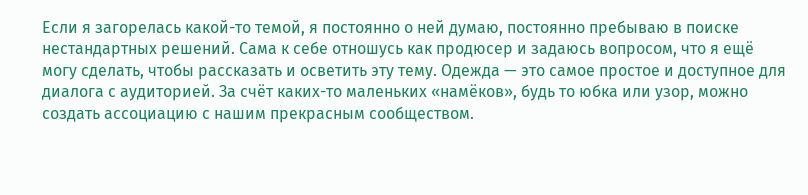Если я загорелась какой-то темой, я постоянно о ней думаю, постоянно пребываю в поиске нестандартных решений. Сама к себе отношусь как продюсер и задаюсь вопросом, что я ещё могу сделать, чтобы рассказать и осветить эту тему. Одежда — это самое простое и доступное для диалога с аудиторией. За счёт каких-то маленьких «намёков», будь то юбка или узор, можно создать ассоциацию с нашим прекрасным сообществом.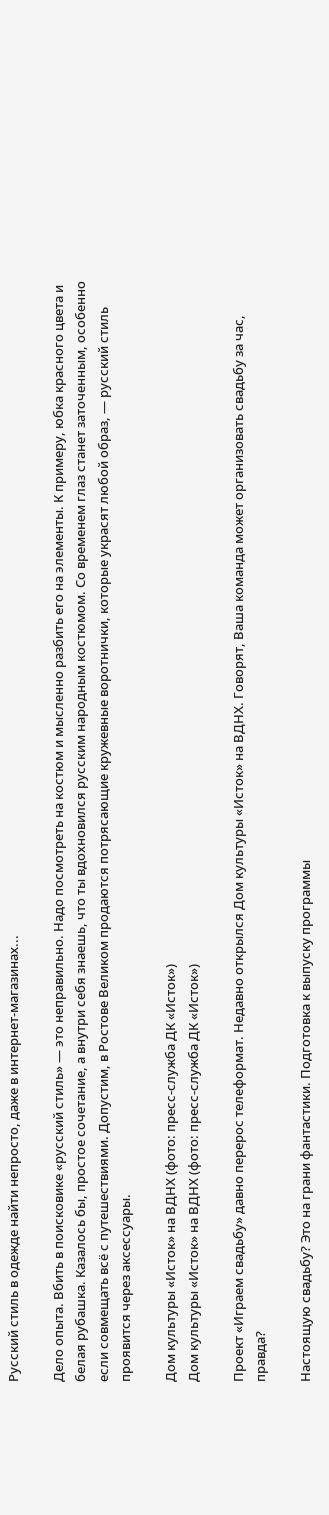Русский стиль в одежде найти непросто, даже в интернет-магазинах...

Дело опыта. Вбить в поисковике «русский стиль» — это неправильно. Надо посмотреть на костюм и мысленно разбить его на элементы. К примеру, юбка красного цвета и белая рубашка. Казалось бы, простое сочетание, а внутри себя знаешь, что ты вдохновился русским народным костюмом. Со временем глаз станет заточенным, особенно если совмещать всё с путешествиями. Допустим, в Ростове Великом продаются потрясающие кружевные воротнички, которые украсят любой образ, — русский стиль проявится через аксессуары.

Дом культуры «Исток» на ВДНХ (фото: пресс-служба ДК «Исток»)
Дом культуры «Исток» на ВДНХ (фото: пресс-служба ДК «Исток»)

Проект «Играем свадьбу» давно перерос телеформат. Недавно открылся Дом культуры «Исток» на ВДНХ. Говорят, Ваша команда может организовать свадьбу за час, правда?

Настоящую свадьбу? Это на грани фантастики. Подготовка к выпуску программы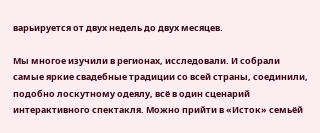варьируется от двух недель до двух месяцев.

Мы многое изучили в регионах, исследовали. И собрали самые яркие свадебные традиции со всей страны, соединили, подобно лоскутному одеялу, всё в один сценарий интерактивного спектакля. Можно прийти в «Исток» семьёй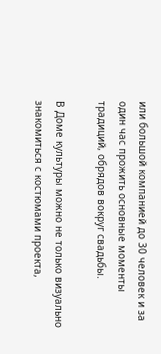или большой компанией до 30 человек и за один час прожить основные моменты традиций, обрядов вокруг свадьбы.

В Доме культуры можно не только визуально знакомиться с костюмами проекта,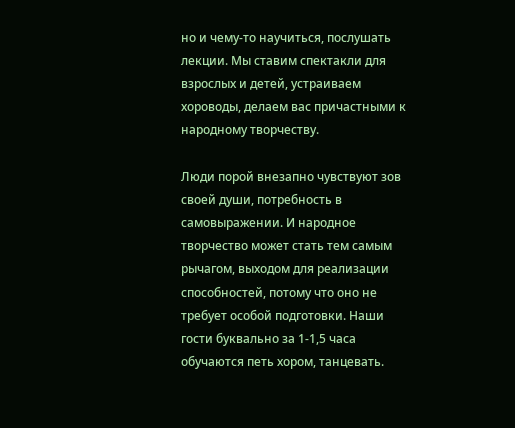но и чему-то научиться, послушать лекции. Мы ставим спектакли для взрослых и детей, устраиваем хороводы, делаем вас причастными к народному творчеству.

Люди порой внезапно чувствуют зов своей души, потребность в самовыражении. И народное творчество может стать тем самым рычагом, выходом для реализации способностей, потому что оно не требует особой подготовки. Наши гости буквально за 1-1,5 часа обучаются петь хором, танцевать.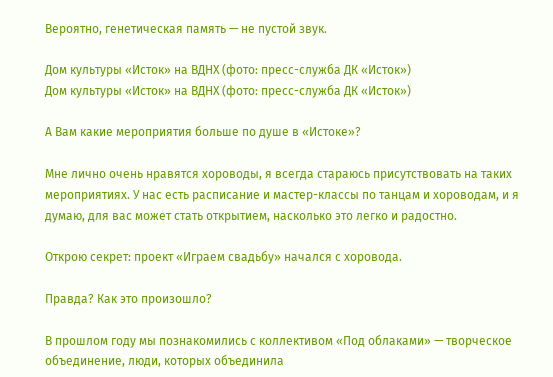Вероятно, генетическая память — не пустой звук.

Дом культуры «Исток» на ВДНХ (фото: пресс-служба ДК «Исток»)
Дом культуры «Исток» на ВДНХ (фото: пресс-служба ДК «Исток»)

А Вам какие мероприятия больше по душе в «Истоке»?

Мне лично очень нравятся хороводы, я всегда стараюсь присутствовать на таких мероприятиях. У нас есть расписание и мастер-классы по танцам и хороводам, и я думаю, для вас может стать открытием, насколько это легко и радостно.

Открою секрет: проект «Играем свадьбу» начался с хоровода.

Правда? Как это произошло?

В прошлом году мы познакомились с коллективом «Под облаками» — творческое объединение, люди, которых объединила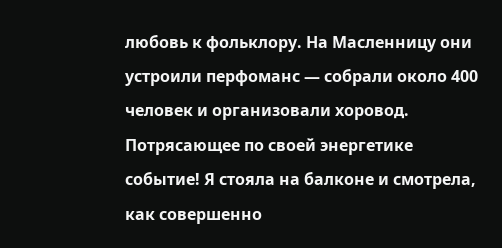любовь к фольклору. На Масленницу они устроили перфоманс — собрали около 400 человек и организовали хоровод. Потрясающее по своей энергетике событие! Я стояла на балконе и смотрела, как совершенно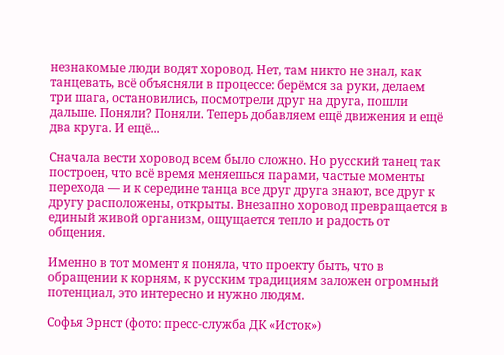незнакомые люди водят хоровод. Нет, там никто не знал, как танцевать, всё объясняли в процессе: берёмся за руки, делаем три шага, остановились, посмотрели друг на друга, пошли дальше. Поняли? Поняли. Теперь добавляем ещё движения и ещё два круга. И ещё...

Сначала вести хоровод всем было сложно. Но русский танец так построен, что всё время меняешься парами, частые моменты перехода — и к середине танца все друг друга знают, все друг к другу расположены, открыты. Внезапно хоровод превращается в единый живой организм, ощущается тепло и радость от общения.

Именно в тот момент я поняла, что проекту быть, что в обращении к корням, к русским традициям заложен огромный потенциал, это интересно и нужно людям.

Софья Эрнст (фото: пресс-служба ДК «Исток»)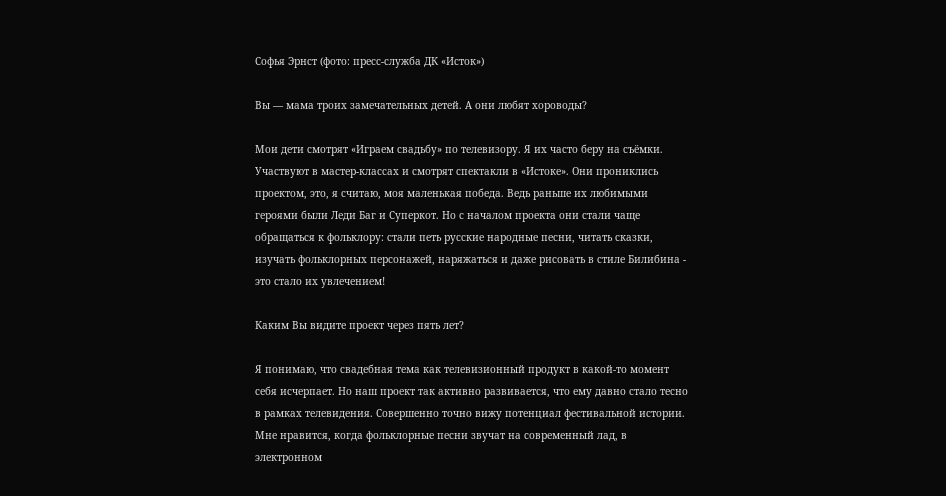Софья Эрнст (фото: пресс-служба ДК «Исток»)

Вы — мама троих замечательных детей. А они любят хороводы?

Мои дети смотрят «Играем свадьбу» по телевизору. Я их часто беру на съёмки. Участвуют в мастер-классах и смотрят спектакли в «Истоке». Они прониклись проектом, это, я считаю, моя маленькая победа. Ведь раньше их любимыми героями были Леди Баг и Суперкот. Но с началом проекта они стали чаще обращаться к фольклору: стали петь русские народные песни, читать сказки, изучать фольклорных персонажей, наряжаться и даже рисовать в стиле Билибина - это стало их увлечением!

Каким Вы видите проект через пять лет?

Я понимаю, что свадебная тема как телевизионный продукт в какой-то момент себя исчерпает. Но наш проект так активно развивается, что ему давно стало тесно в рамках телевидения. Совершенно точно вижу потенциал фестивальной истории. Мне нравится, когда фольклорные песни звучат на современный лад, в электронном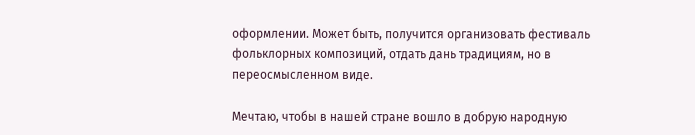оформлении. Может быть, получится организовать фестиваль фольклорных композиций, отдать дань традициям, но в переосмысленном виде.

Мечтаю, чтобы в нашей стране вошло в добрую народную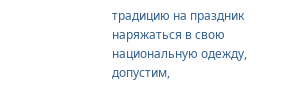традицию на праздник наряжаться в свою национальную одежду, допустим,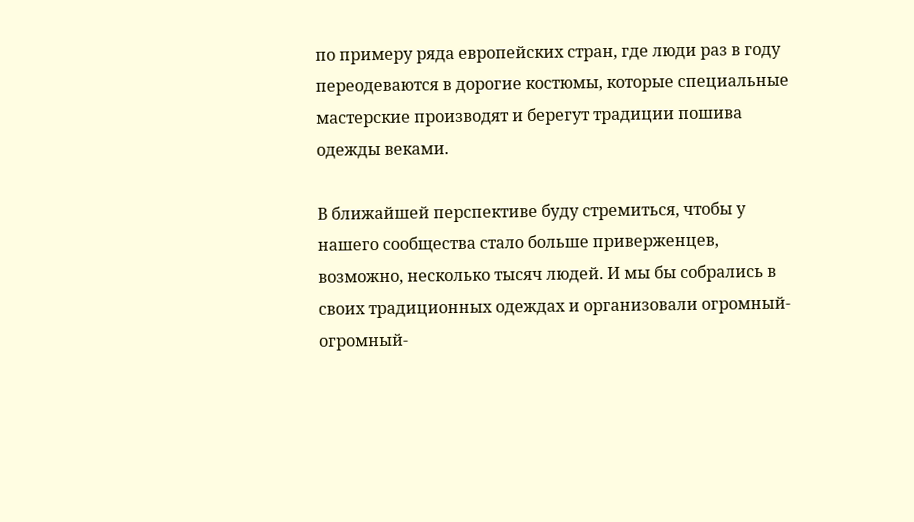по примеру ряда европейских стран, где люди раз в году переодеваются в дорогие костюмы, которые специальные мастерские производят и берегут традиции пошива одежды веками.

В ближайшей перспективе буду стремиться, чтобы у нашего сообщества стало больше приверженцев, возможно, несколько тысяч людей. И мы бы собрались в своих традиционных одеждах и организовали огромный-огромный-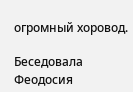огромный хоровод.

Беседовала Феодосия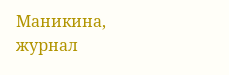Маникина, журнал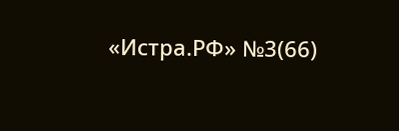«Истра.РФ» №3(66)